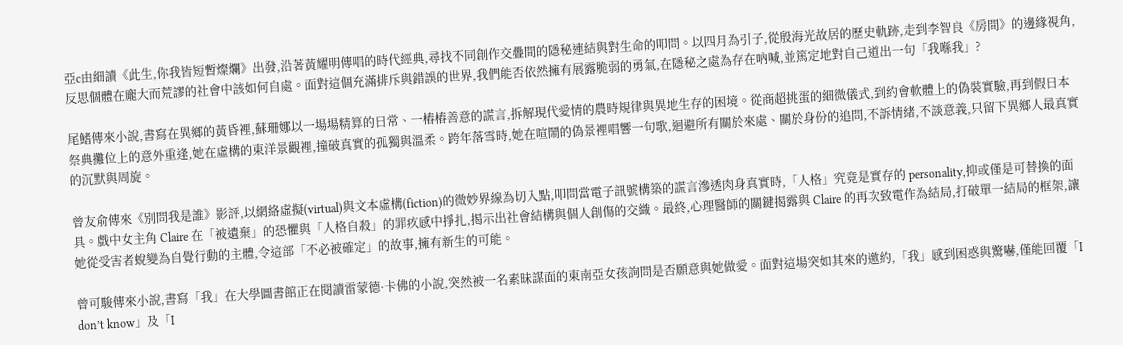亞c由細讀《此生,你我皆短暫燦爛》出發,沿著黃耀明傳唱的時代經典,尋找不同創作交疊間的隱秘連結與對生命的叩問。以四月為引子,從殷海光故居的歷史軌跡,走到李智良《房間》的邊緣視角,反思個體在龐大而荒謬的社會中該如何自處。面對這個充滿排斥與錯誤的世界,我們能否依然擁有展露脆弱的勇氣,在隱秘之處為存在吶喊,並篤定地對自己道出一句「我喺我」?

尾鰭傳來小說,書寫在異鄉的黃昏裡,蘇珊娜以一場場精算的日常、一樁樁善意的謊言,拆解現代愛情的農時規律與異地生存的困境。從商超挑蛋的細微儀式,到約會軟體上的偽裝實驗,再到假日本祭典攤位上的意外重逢,她在虛構的東洋景觀裡,撞破真實的孤獨與溫柔。跨年落雪時,她在喧鬧的偽景裡唱響一句歌,迴避所有關於來處、關於身份的追問,不訴情緒,不談意義,只留下異鄉人最真實的沉默與周旋。

曾友俞傳來《別問我是誰》影評,以網絡虛擬(virtual)與文本虛構(fiction)的微妙界線為切入點,叩問當電子訊號構築的謊言滲透肉身真實時,「人格」究竟是實存的 personality,抑或僅是可替換的面具。戲中女主角 Claire 在「被遺棄」的恐懼與「人格自殺」的罪疚感中掙扎,揭示出社會結構與個人創傷的交織。最終,心理醫師的關鍵揭露與 Claire 的再次致電作為結局,打破單一結局的框架,讓她從受害者蛻變為自覺行動的主體,令這部「不必被確定」的故事,擁有新生的可能。

曾可駿傳來小說,書寫「我」在大學圖書館正在閱讀雷蒙德·卡佛的小說,突然被一名素昧謀面的東南亞女孩詢問是否願意與她做愛。面對這場突如其來的邀約,「我」感到困惑與驚嚇,僅能回覆「I don’t know」及「I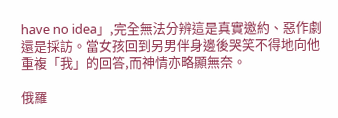have no idea」,完全無法分辨這是真實邀約、惡作劇還是採訪。當女孩回到另男伴身邊後哭笑不得地向他重複「我」的回答,而神情亦略顯無奈。

俄羅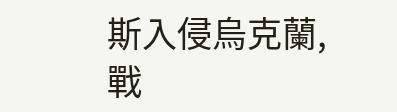斯入侵烏克蘭,戰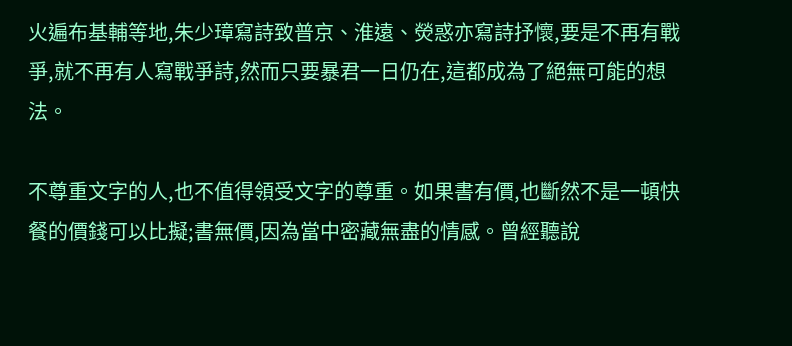火遍布基輔等地,朱少璋寫詩致普京、淮遠、熒惑亦寫詩抒懷,要是不再有戰爭,就不再有人寫戰爭詩,然而只要暴君一日仍在,這都成為了絕無可能的想法。

不尊重文字的人,也不值得領受文字的尊重。如果書有價,也斷然不是一頓快餐的價錢可以比擬;書無價,因為當中密藏無盡的情感。曾經聽說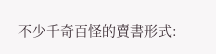不少千奇百怪的賣書形式: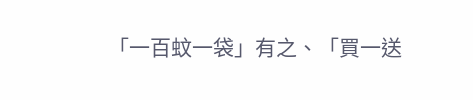「一百蚊一袋」有之、「買一送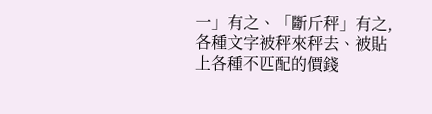一」有之、「斷斤秤」有之,各種文字被秤來秤去、被貼上各種不匹配的價錢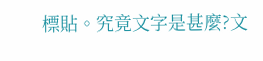標貼。究竟文字是甚麼?文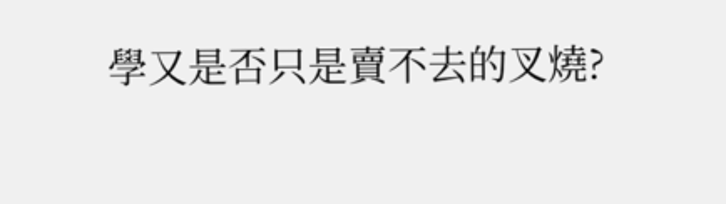學又是否只是賣不去的叉燒?